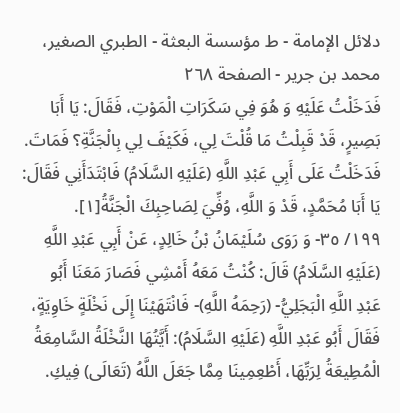دلائل الإمامة - ط مؤسسة البعثة - الطبري الصغير، محمد بن جرير - الصفحة ٢٦٨
فَدَخَلْتُ عَلَيْهِ وَ هُوَ فِي سَكَرَاتِ الْمَوْتِ، فَقَالَ: يَا أَبَا بَصِيرٍ، قَدْ قَبِلْتُ مَا قُلْتَ لِي، فَكَيْفَ لِي بِالْجَنَّةِ؟ فَمَاتَ.
فَدَخَلْتُ عَلَى أَبِي عَبْدِ اللَّهِ (عَلَيْهِ السَّلَامُ) فَابْتَدَأَنِي فَقَالَ: يَا أَبَا مُحَمَّدٍ، قَدْ وَ اللَّهِ، وُفِّيَ لِصَاحِبِكَ الْجَنَّةُ[١].
١٩٩/ ٣٥- وَ رَوَى سُلَيْمَانُ بْنُ خَالِدٍ، عَنْ أَبِي عَبْدِ اللَّهِ (عَلَيْهِ السَّلَامُ) قَالَ: كُنْتُ مَعَهُ أَمْشِي فَصَارَ مَعَنَا أَبُو عَبْدِ اللَّهِ الْبَجَلِيُّ- (رَحِمَهُ اللَّهِ)- فَانْتَهَيْنَا إِلَى نَخْلَةٍ خَاوِيَةٍ، فَقَالَ أَبُو عَبْدِ اللَّهِ (عَلَيْهِ السَّلَامُ): أَيَّتُهَا النَّخْلَةُ السَّامِعَةُ الْمُطِيعَةُ لِرَبِّهَا، أَطْعِمِينَا مِمَّا جَعَلَ اللَّهُ (تَعَالَى) فِيكِ.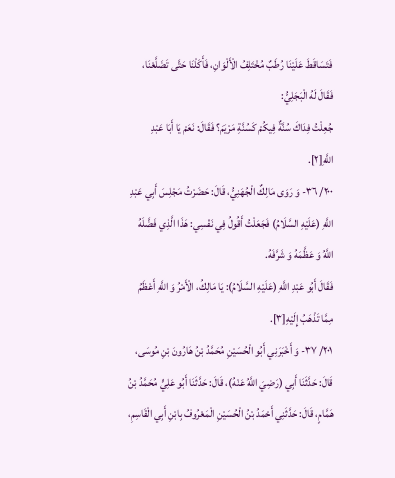فَتَسَاقَطَ عَلَيْنَا رُطَبٌ مُخْتَلِفُ الْأَلْوَانِ، فَأَكَلْنَا حَتَّى تَضَلَّعْنَا، فَقَالَ لَهُ الْبَجَلِيُّ:
جُعِلْتُ فِدَاكَ سُنَّةٌ فِيكُمْ كَسُنَّةِ مَرْيَمَ؟ فَقَالَ: نَعَمْ يَا أَبَا عَبْدِ اللَّهِ[٢].
٢٠٠/ ٣٦- وَ رَوَى مَالِكٌ الْجُهَنِيُّ، قَالَ: حَضَرْتُ مَجْلِسَ أَبِي عَبْدِ اللَّهِ (عَلَيْهِ السَّلَامُ) فَجَعَلْتُ أَقُولُ فِي نَفْسِي: هَذَا الَّذِي فَضَّلَهُ اللَّهُ وَ عَظَّمَهُ وَ شَرَّفَهُ.
فَقَالَ أَبُو عَبْدِ اللَّهِ (عَلَيْهِ السَّلَامُ): يَا مَالِكُ، الْأَمْرُ وَ اللَّهِ أَعْظَمُ مِمَّا تَذْهَبُ إِلَيْهِ[٣].
٢٠١/ ٣٧- وَ أَخْبَرَنِي أَبُو الْحُسَيْنِ مُحَمَّدُ بْنُ هَارُونَ بْنِ مُوسَى، قَالَ: حَدَّثَنَا أَبِي (رَضِيَ اللَّهُ عَنْهُ)، قَالَ: حَدَّثَنَا أَبُو عَلِيٍّ مُحَمَّدُ بْنُ هَمَّامٍ، قَالَ: حَدَّثَنِي أَحْمَدُ بْنُ الْحُسَيْنِ الْمَعْرُوفُ بِابْنِ أَبِي الْقَاسِمِ،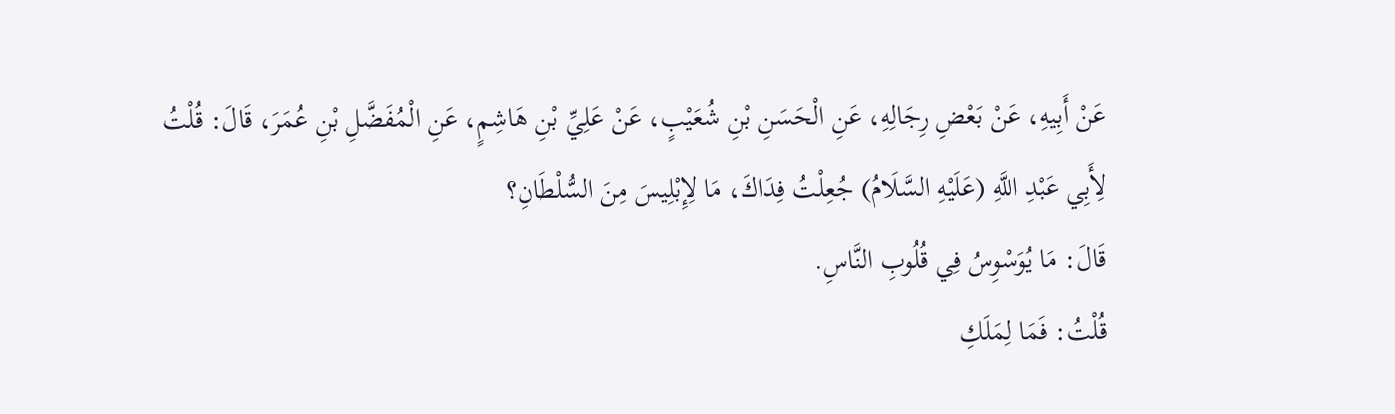عَنْ أَبِيهِ، عَنْ بَعْضِ رِجَالِهِ، عَنِ الْحَسَنِ بْنِ شُعَيْبٍ، عَنْ عَلِيِّ بْنِ هَاشِمٍ، عَنِ الْمُفَضَّلِ بْنِ عُمَرَ، قَالَ: قُلْتُ لِأَبِي عَبْدِ اللَّهِ (عَلَيْهِ السَّلَامُ) جُعِلْتُ فِدَاكَ، مَا لِإِبْلِيسَ مِنَ السُّلْطَانِ؟
قَالَ: مَا يُوَسْوِسُ فِي قُلُوبِ النَّاسِ.
قُلْتُ: فَمَا لِمَلَكِ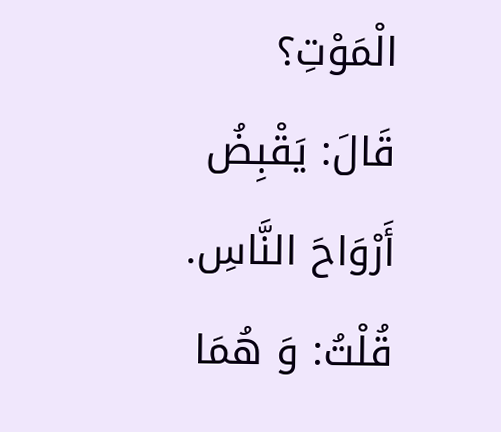الْمَوْتِ؟
قَالَ: يَقْبِضُ أَرْوَاحَ النَّاسِ.
قُلْتُ: وَ هُمَا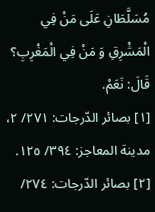مُسَلَّطَانِ عَلَى مَنْ فِي الْمَشْرِقِ وَ مَنْ فِي الْمَغْرِبِ؟ قَالَ: نَعَمْ.
[١] بصائر الدّرجات: ٢٧١/ ٢، مدينة المعاجز: ٣٩٤/ ١٢٥.
[٢] بصائر الدّرجات: ٢٧٤/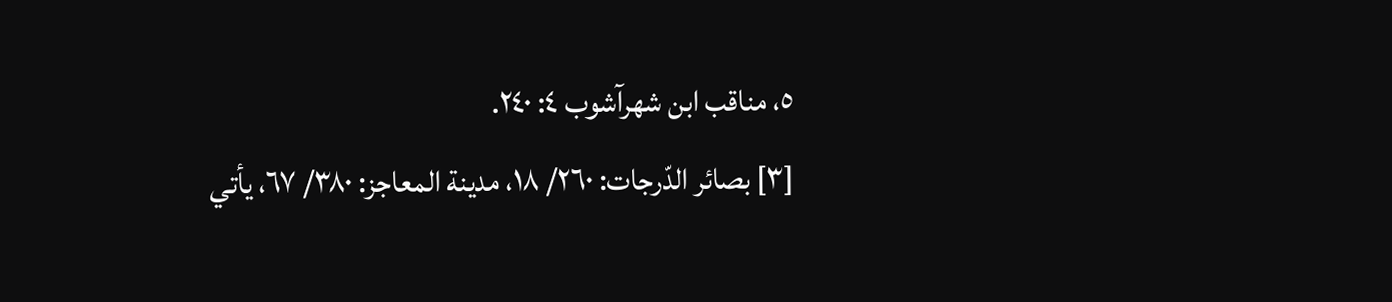٥، مناقب ابن شهرآشوب ٤: ٢٤٠.
[٣] بصائر الدّرجات: ٢٦٠/ ١٨، مدينة المعاجز: ٣٨٠/ ٦٧، يأتي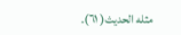مثله الحديث( ٦١).